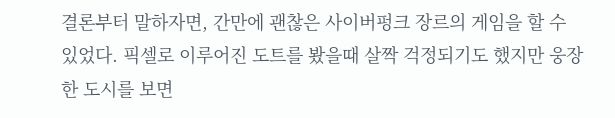결론부터 말하자면, 간만에 괜찮은 사이버펑크 장르의 게임을 할 수 있었다. 픽셀로 이루어진 도트를 봤을때 살짝 걱정되기도 했지만 웅장한 도시를 보면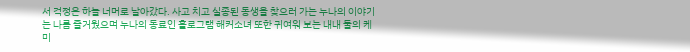서 걱정은 하늘 너머로 날아갔다. 사고 치고 실종된 동생을 찾으러 가는 누나의 이야기는 나름 즐거웠으며 누나의 동료인 홀로그램 해커소녀 또한 귀여워 보는 내내 둘의 케미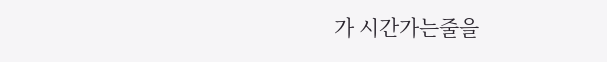가 시간가는줄을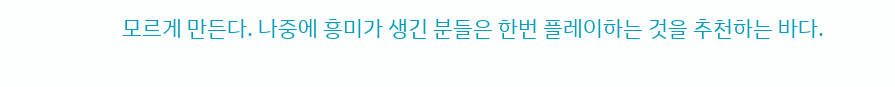모르게 만든다. 나중에 흥미가 생긴 분들은 한번 플레이하는 것을 추천하는 바다.